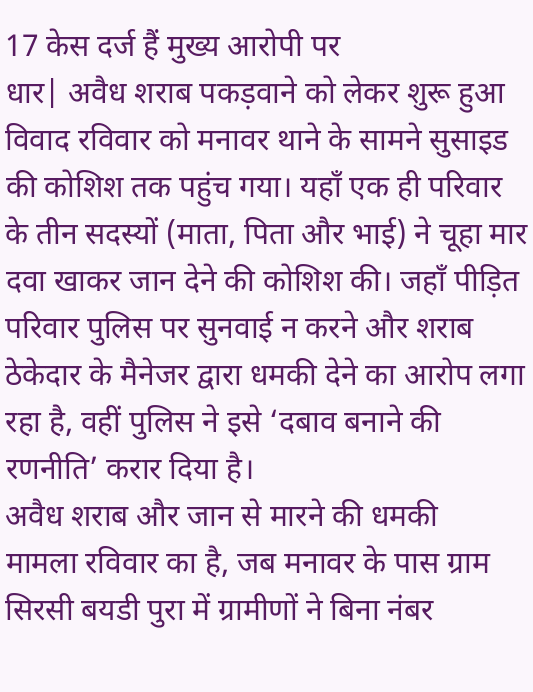17 केस दर्ज हैं मुख्य आरोपी पर
धार| अवैध शराब पकड़वाने को लेकर शुरू हुआ विवाद रविवार को मनावर थाने के सामने सुसाइड की कोशिश तक पहुंच गया। यहाँ एक ही परिवार के तीन सदस्यों (माता, पिता और भाई) ने चूहा मार दवा खाकर जान देने की कोशिश की। जहाँ पीड़ित परिवार पुलिस पर सुनवाई न करने और शराब ठेकेदार के मैनेजर द्वारा धमकी देने का आरोप लगा रहा है, वहीं पुलिस ने इसे ‘दबाव बनाने की रणनीति’ करार दिया है।
अवैध शराब और जान से मारने की धमकी
मामला रविवार का है, जब मनावर के पास ग्राम सिरसी बयडी पुरा में ग्रामीणों ने बिना नंबर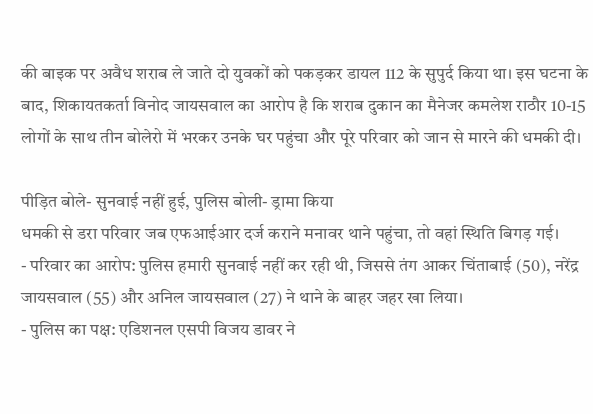की बाइक पर अवैध शराब ले जाते दो युवकों को पकड़कर डायल 112 के सुपुर्द किया था। इस घटना के बाद, शिकायतकर्ता विनोद जायसवाल का आरोप है कि शराब दुकान का मैनेजर कमलेश राठौर 10-15 लोगों के साथ तीन बोलेरो में भरकर उनके घर पहुंचा और पूरे परिवार को जान से मारने की धमकी दी।

पीड़ित बोले- सुनवाई नहीं हुई, पुलिस बोली- ड्रामा किया
धमकी से डरा परिवार जब एफआईआर दर्ज कराने मनावर थाने पहुंचा, तो वहां स्थिति बिगड़ गई।
- परिवार का आरोप: पुलिस हमारी सुनवाई नहीं कर रही थी, जिससे तंग आकर चिंताबाई (50), नरेंद्र जायसवाल (55) और अनिल जायसवाल (27) ने थाने के बाहर जहर खा लिया।
- पुलिस का पक्ष: एडिशनल एसपी विजय डावर ने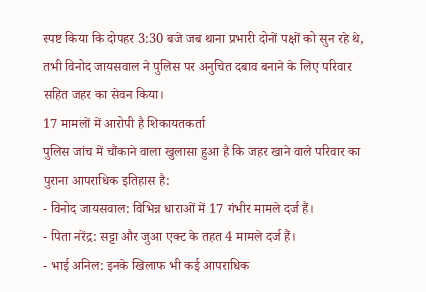स्पष्ट किया कि दोपहर 3:30 बजे जब थाना प्रभारी दोनों पक्षों को सुन रहे थे, तभी विनोद जायसवाल ने पुलिस पर अनुचित दबाव बनाने के लिए परिवार सहित जहर का सेवन किया।
17 मामलों में आरोपी है शिकायतकर्ता
पुलिस जांच में चौंकाने वाला खुलासा हुआ है कि जहर खाने वाले परिवार का पुराना आपराधिक इतिहास है:
- विनोद जायसवाल: विभिन्न धाराओं में 17 गंभीर मामले दर्ज हैं।
- पिता नरेंद्र: सट्टा और जुआ एक्ट के तहत 4 मामले दर्ज हैं।
- भाई अनिल: इनके खिलाफ भी कई आपराधिक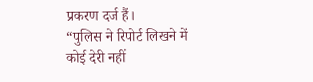प्रकरण दर्ज हैं।
“पुलिस ने रिपोर्ट लिखने में कोई देरी नहीं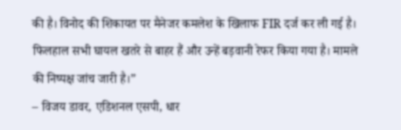की है। विनोद की शिकायत पर मैनेजर कमलेश के खिलाफ FIR दर्ज कर ली गई है। फिलहाल सभी घायल खतरे से बाहर हैं और उन्हें बड़वानी रेफर किया गया है। मामले की निष्पक्ष जांच जारी है।”
– विजय डावर, एडिशनल एसपी, धार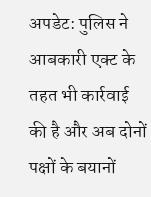अपडेट: पुलिस ने आबकारी एक्ट के तहत भी कार्रवाई की है और अब दोनों पक्षों के बयानों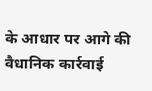के आधार पर आगे की वैधानिक कार्रवाई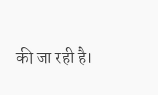की जा रही है।